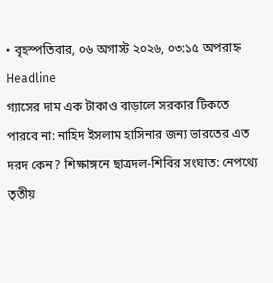• বৃহস্পতিবার, ০৬ অগাস্ট ২০২৬, ০৩:১৫ অপরাহ্ন
Headline
গ্যাসের দাম এক টাকাও বাড়ালে সরকার টিকতে পারবে না: নাহিদ ইসলাম হাসিনার জন্য ভারতের এত দরদ কেন? শিক্ষাঙ্গনে ছাত্রদল-শিবির সংঘাত: নেপথ্যে তৃতীয়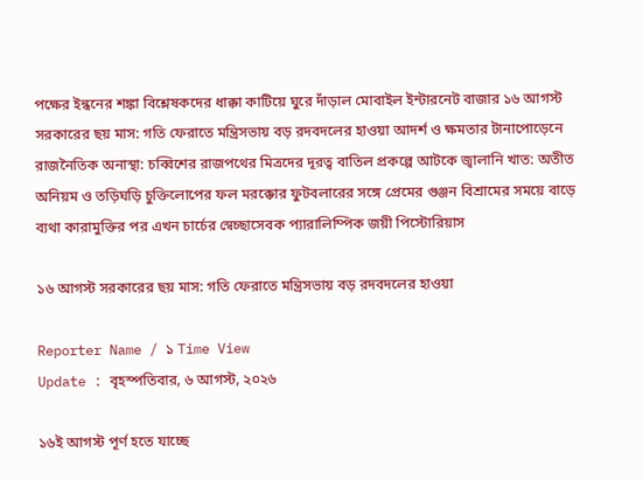পক্ষের ইন্ধনের শঙ্কা বিশ্লেষকদের ধাক্কা কাটিয়ে ঘুরে দাঁড়াল মোবাইল ইন্টারনেট বাজার ১৬ আগস্ট সরকারের ছয় মাস: গতি ফেরাতে মন্ত্রিসভায় বড় রদবদলের হাওয়া আদর্শ ও ক্ষমতার টানাপোড়েনে রাজনৈতিক অনাস্থা: চব্বিশের রাজপথের মিত্রদের দূরত্ব বাতিল প্রকল্পে আটকে জ্বালানি খাত: অতীত অনিয়ম ও তড়িঘড়ি চুক্তিলোপের ফল মরক্কোর ফুটবলারের সঙ্গে প্রেমের গুঞ্জন বিশ্রামের সময়ে বাড়ে ব্যথা কারামুক্তির পর এখন চার্চের স্বেচ্ছাসেবক প্যারালিম্পিক জয়ী পিস্টোরিয়াস

১৬ আগস্ট সরকারের ছয় মাস: গতি ফেরাতে মন্ত্রিসভায় বড় রদবদলের হাওয়া

Reporter Name / ১ Time View
Update : বৃহস্পতিবার, ৬ আগস্ট, ২০২৬

১৬ই আগস্ট পূর্ণ হতে যাচ্ছে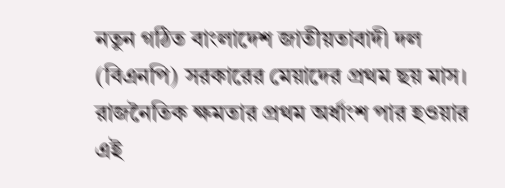নতুন গঠিত বাংলাদেশ জাতীয়তাবাদী দল (বিএনপি) সরকারের মেয়াদের প্রথম ছয় মাস। রাজনৈতিক ক্ষমতার প্রথম অর্ধাংশ পার হওয়ার এই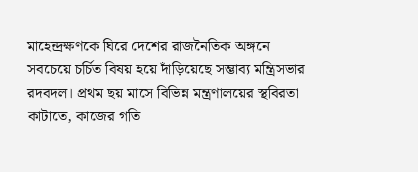মাহেন্দ্রক্ষণকে ঘিরে দেশের রাজনৈতিক অঙ্গনে সবচেয়ে চর্চিত বিষয় হয়ে দাঁড়িয়েছে সম্ভাব্য মন্ত্রিসভার রদবদল। প্রথম ছয় মাসে বিভিন্ন মন্ত্রণালয়ের স্থবিরতা কাটাতে, কাজের গতি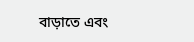বাড়াতে এবং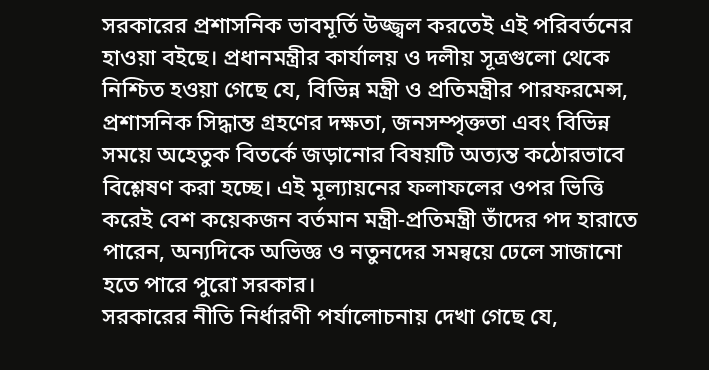সরকারের প্রশাসনিক ভাবমূর্তি উজ্জ্বল করতেই এই পরিবর্তনের হাওয়া বইছে। প্রধানমন্ত্রীর কার্যালয় ও দলীয় সূত্রগুলো থেকে নিশ্চিত হওয়া গেছে যে, বিভিন্ন মন্ত্রী ও প্রতিমন্ত্রীর পারফরমেন্স, প্রশাসনিক সিদ্ধান্ত গ্রহণের দক্ষতা, জনসম্পৃক্ততা এবং বিভিন্ন সময়ে অহেতুক বিতর্কে জড়ানোর বিষয়টি অত্যন্ত কঠোরভাবে বিশ্লেষণ করা হচ্ছে। এই মূল্যায়নের ফলাফলের ওপর ভিত্তি করেই বেশ কয়েকজন বর্তমান মন্ত্রী-প্রতিমন্ত্রী তাঁদের পদ হারাতে পারেন, অন্যদিকে অভিজ্ঞ ও নতুনদের সমন্বয়ে ঢেলে সাজানো হতে পারে পুরো সরকার।
সরকারের নীতি নির্ধারণী পর্যালোচনায় দেখা গেছে যে,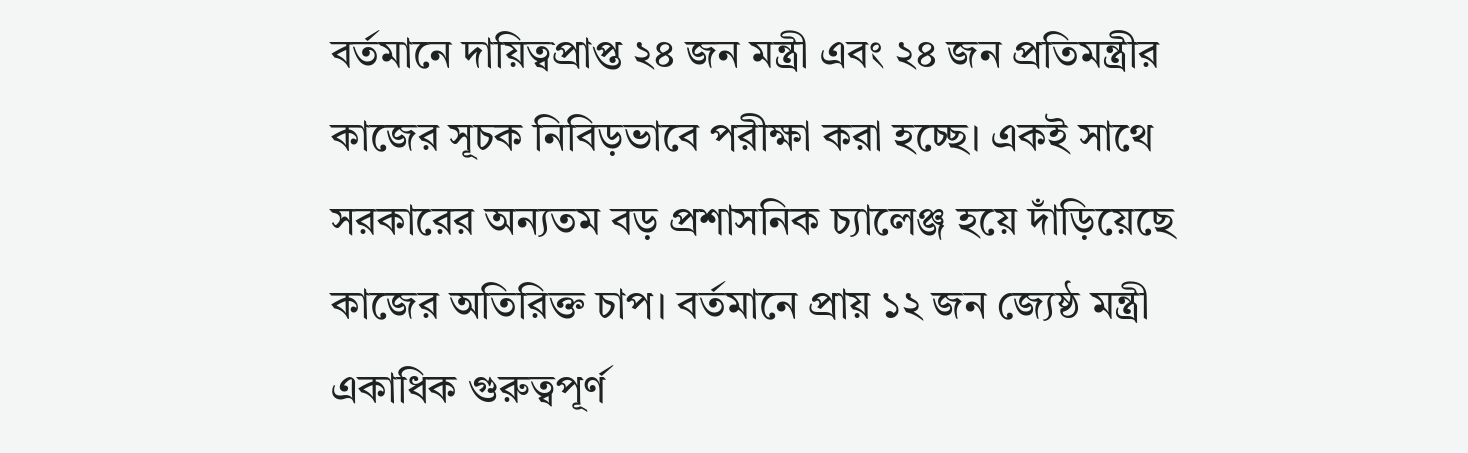বর্তমানে দায়িত্বপ্রাপ্ত ২৪ জন মন্ত্রী এবং ২৪ জন প্রতিমন্ত্রীর কাজের সূচক নিবিড়ভাবে পরীক্ষা করা হচ্ছে। একই সাথে সরকারের অন্যতম বড় প্রশাসনিক চ্যালেঞ্জ হয়ে দাঁড়িয়েছে কাজের অতিরিক্ত চাপ। বর্তমানে প্রায় ১২ জন জ্যেষ্ঠ মন্ত্রী একাধিক গুরুত্বপূর্ণ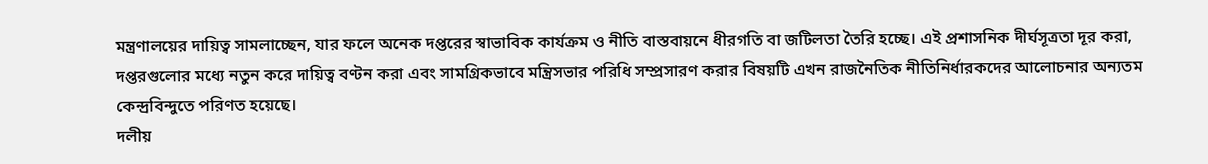মন্ত্রণালয়ের দায়িত্ব সামলাচ্ছেন, যার ফলে অনেক দপ্তরের স্বাভাবিক কার্যক্রম ও নীতি বাস্তবায়নে ধীরগতি বা জটিলতা তৈরি হচ্ছে। এই প্রশাসনিক দীর্ঘসূত্রতা দূর করা, দপ্তরগুলোর মধ্যে নতুন করে দায়িত্ব বণ্টন করা এবং সামগ্রিকভাবে মন্ত্রিসভার পরিধি সম্প্রসারণ করার বিষয়টি এখন রাজনৈতিক নীতিনির্ধারকদের আলোচনার অন্যতম কেন্দ্রবিন্দুতে পরিণত হয়েছে।
দলীয়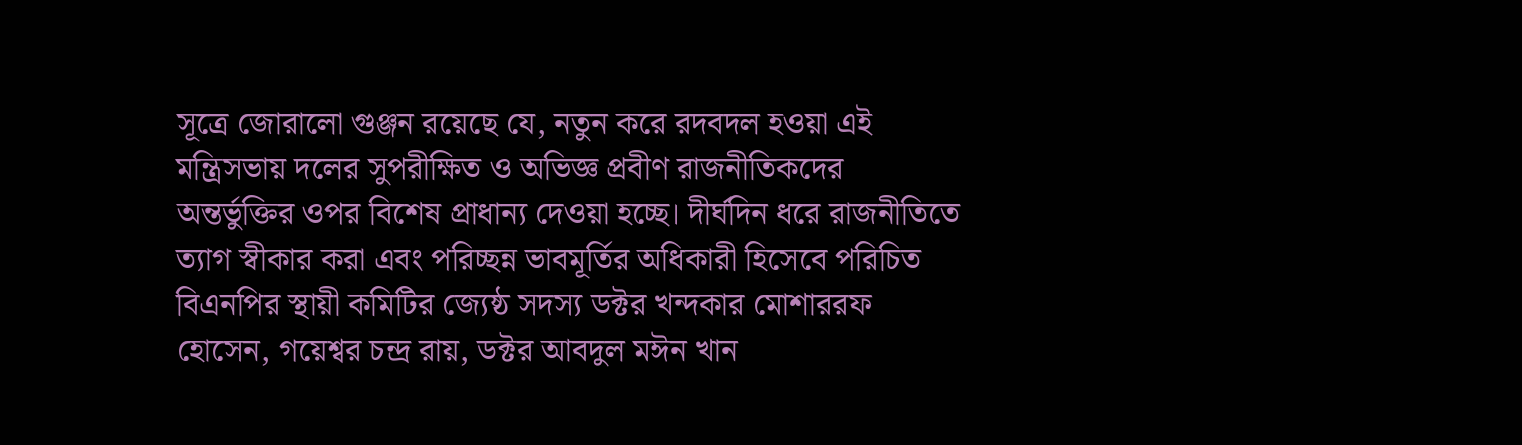সূত্রে জোরালো গুঞ্জন রয়েছে যে, নতুন করে রদবদল হওয়া এই মন্ত্রিসভায় দলের সুপরীক্ষিত ও অভিজ্ঞ প্রবীণ রাজনীতিকদের অন্তর্ভুক্তির ওপর বিশেষ প্রাধান্য দেওয়া হচ্ছে। দীর্ঘদিন ধরে রাজনীতিতে ত্যাগ স্বীকার করা এবং পরিচ্ছন্ন ভাবমূর্তির অধিকারী হিসেবে পরিচিত বিএনপির স্থায়ী কমিটির জ্যেষ্ঠ সদস্য ডক্টর খন্দকার মোশাররফ হোসেন, গয়েশ্বর চন্দ্র রায়, ডক্টর আবদুল মঈন খান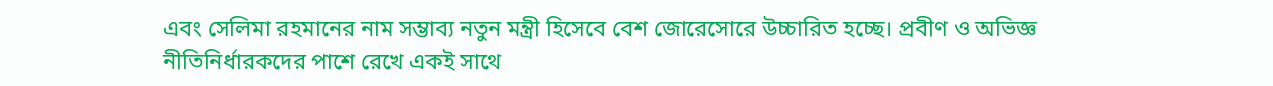এবং সেলিমা রহমানের নাম সম্ভাব্য নতুন মন্ত্রী হিসেবে বেশ জোরেসোরে উচ্চারিত হচ্ছে। প্রবীণ ও অভিজ্ঞ নীতিনির্ধারকদের পাশে রেখে একই সাথে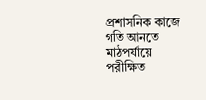প্রশাসনিক কাজে গতি আনতে মাঠপর্যায়ে পরীক্ষিত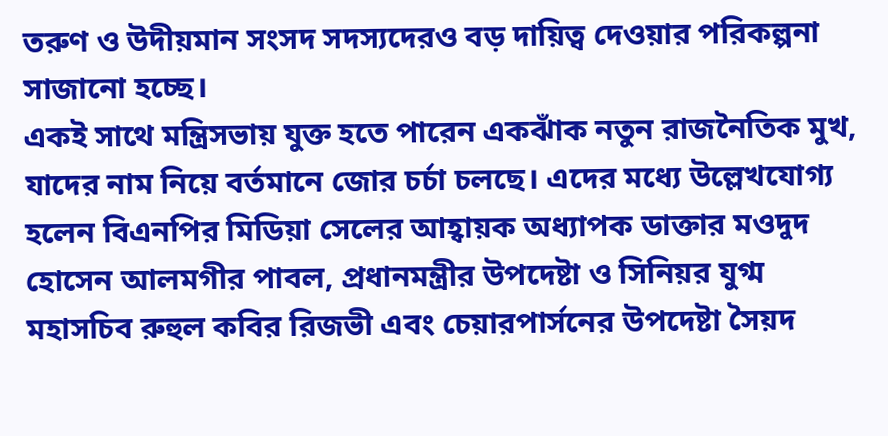তরুণ ও উদীয়মান সংসদ সদস্যদেরও বড় দায়িত্ব দেওয়ার পরিকল্পনা সাজানো হচ্ছে।
একই সাথে মন্ত্রিসভায় যুক্ত হতে পারেন একঝাঁক নতুন রাজনৈতিক মুখ, যাদের নাম নিয়ে বর্তমানে জোর চর্চা চলছে। এদের মধ্যে উল্লেখযোগ্য হলেন বিএনপির মিডিয়া সেলের আহ্বায়ক অধ্যাপক ডাক্তার মওদুদ হোসেন আলমগীর পাবল, প্রধানমন্ত্রীর উপদেষ্টা ও সিনিয়র যুগ্ম মহাসচিব রুহুল কবির রিজভী এবং চেয়ারপার্সনের উপদেষ্টা সৈয়দ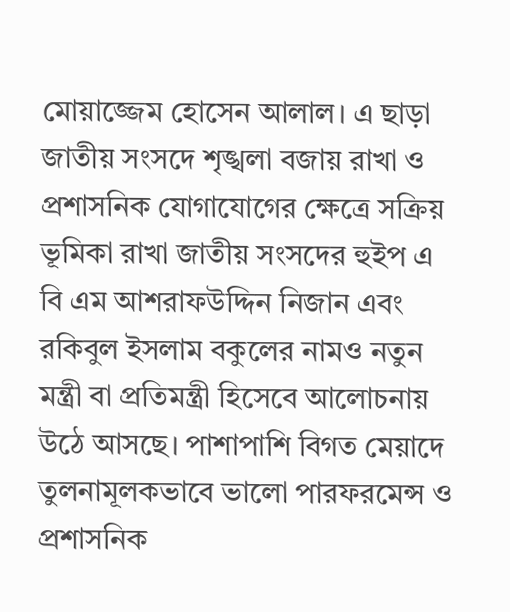মোয়াজ্জেম হোসেন আলাল। এ ছাড়া জাতীয় সংসদে শৃঙ্খলা বজায় রাখা ও প্রশাসনিক যোগাযোগের ক্ষেত্রে সক্রিয় ভূমিকা রাখা জাতীয় সংসদের হুইপ এ বি এম আশরাফউদ্দিন নিজান এবং রকিবুল ইসলাম বকুলের নামও নতুন মন্ত্রী বা প্রতিমন্ত্রী হিসেবে আলোচনায় উঠে আসছে। পাশাপাশি বিগত মেয়াদে তুলনামূলকভাবে ভালো পারফরমেন্স ও প্রশাসনিক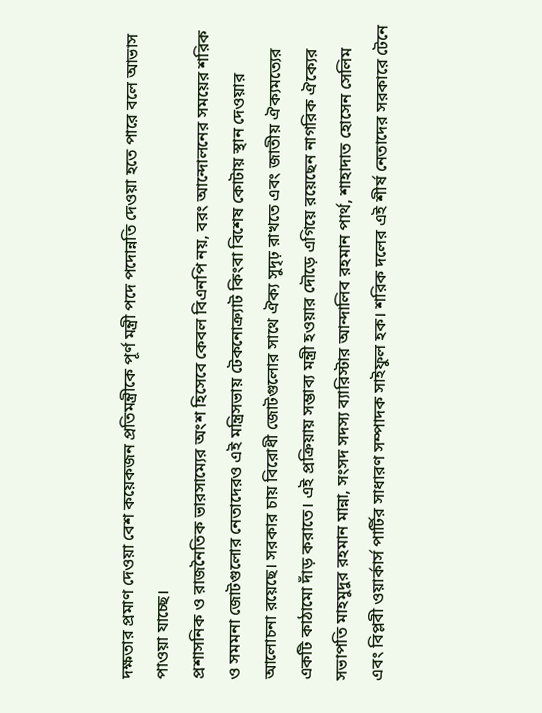দক্ষতার প্রমাণ দেওয়া বেশ কয়েকজন প্রতিমন্ত্রীকে পূর্ণ মন্ত্রী পদে পদোন্নতি দেওয়া হতে পারে বলে আভাস পাওয়া যাচ্ছে।
প্রশাসনিক ও রাজনৈতিক ভারসাম্যের অংশ হিসেবে কেবল বিএনপি নয়, বরং আন্দোলনের সময়ের শরিক ও সমমনা জোটগুলোর নেতাদেরও এই মন্ত্রিসভায় টেকনোক্র্যাট কিংবা বিশেষ কোটায় স্থান দেওয়ার আলোচনা রয়েছে। সরকার চায় বিরোধী জোটগুলোর সাথে ঐক্য সুদৃঢ় রাখতে এবং জাতীয় ঐক্যমত্যের একটি কাঠামো দাঁড় করাতে। এই প্রক্রিয়ায় সম্ভাব্য মন্ত্রী হওয়ার দৌড়ে এগিয়ে রয়েছেন নাগরিক ঐক্যের সভাপতি মাহমুদুর রহমান মান্না, সংসদ সদস্য ব্যারিস্টার আন্দালিব রহমান পার্থ, শাহাদাত হোসেন সেলিম এবং বিপ্লবী ওয়ার্কার্স পার্টির সাধারণ সম্পাদক সাইফুল হক। শরিক দলের এই শীর্ষ নেতাদের সরকারে টেনে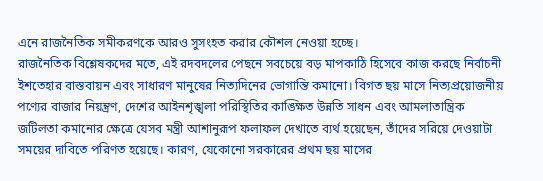এনে রাজনৈতিক সমীকরণকে আরও সুসংহত করার কৌশল নেওয়া হচ্ছে।
রাজনৈতিক বিশ্লেষকদের মতে, এই রদবদলের পেছনে সবচেয়ে বড় মাপকাঠি হিসেবে কাজ করছে নির্বাচনী ইশতেহার বাস্তবায়ন এবং সাধারণ মানুষের নিত্যদিনের ভোগান্তি কমানো। বিগত ছয় মাসে নিত্যপ্রয়োজনীয় পণ্যের বাজার নিয়ন্ত্রণ, দেশের আইনশৃঙ্খলা পরিস্থিতির কাঙ্ক্ষিত উন্নতি সাধন এবং আমলাতান্ত্রিক জটিলতা কমানোর ক্ষেত্রে যেসব মন্ত্রী আশানুরূপ ফলাফল দেখাতে ব্যর্থ হয়েছেন, তাঁদের সরিয়ে দেওয়াটা সময়ের দাবিতে পরিণত হয়েছে। কারণ, যেকোনো সরকারের প্রথম ছয় মাসের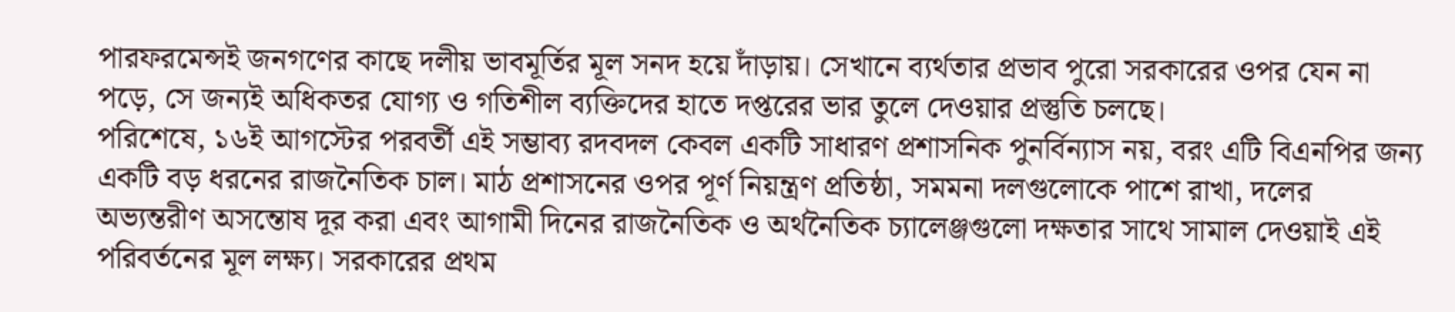পারফরমেন্সই জনগণের কাছে দলীয় ভাবমূর্তির মূল সনদ হয়ে দাঁড়ায়। সেখানে ব্যর্থতার প্রভাব পুরো সরকারের ওপর যেন না পড়ে, সে জন্যই অধিকতর যোগ্য ও গতিশীল ব্যক্তিদের হাতে দপ্তরের ভার তুলে দেওয়ার প্রস্তুতি চলছে।
পরিশেষে, ১৬ই আগস্টের পরবর্তী এই সম্ভাব্য রদবদল কেবল একটি সাধারণ প্রশাসনিক পুনর্বিন্যাস নয়, বরং এটি বিএনপির জন্য একটি বড় ধরনের রাজনৈতিক চাল। মাঠ প্রশাসনের ওপর পূর্ণ নিয়ন্ত্রণ প্রতিষ্ঠা, সমমনা দলগুলোকে পাশে রাখা, দলের অভ্যন্তরীণ অসন্তোষ দূর করা এবং আগামী দিনের রাজনৈতিক ও অর্থনৈতিক চ্যালেঞ্জগুলো দক্ষতার সাথে সামাল দেওয়াই এই পরিবর্তনের মূল লক্ষ্য। সরকারের প্রথম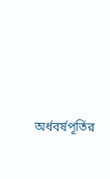অর্ধবর্ষপূর্তির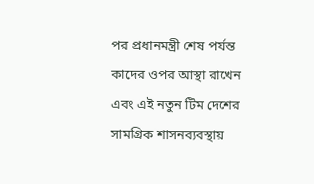পর প্রধানমন্ত্রী শেষ পর্যন্ত কাদের ওপর আস্থা রাখেন এবং এই নতুন টিম দেশের সামগ্রিক শাসনব্যবস্থায়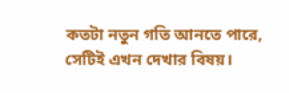কতটা নতুন গতি আনতে পারে, সেটিই এখন দেখার বিষয়।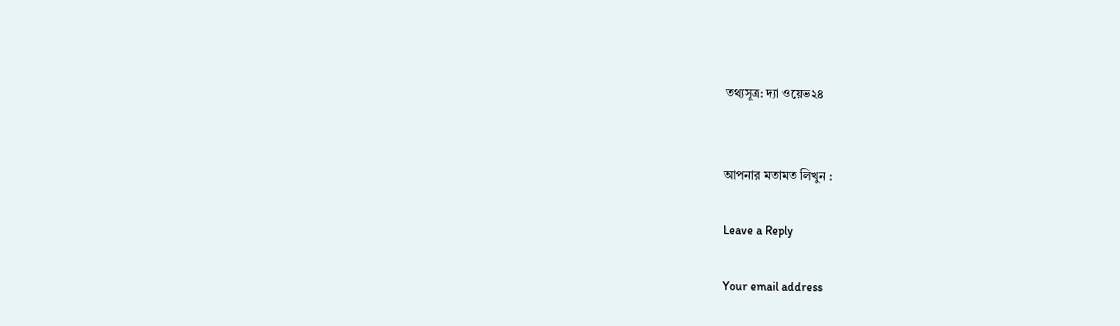তথ্যসূত্র: দ্যা ওয়েভ২৪


আপনার মতামত লিখুন :

Leave a Reply

Your email address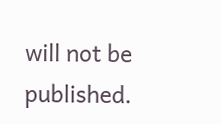will not be published.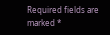Required fields are marked *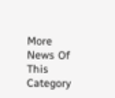More News Of This Category